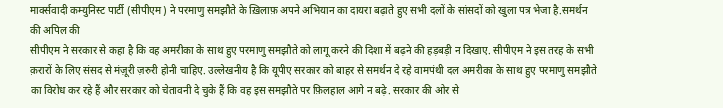मार्क्सवादी कम्युनिस्ट पार्टी (सीपीएम) ने परमाणु समझौते के ख़िलाफ़ अपने अभियान का दायरा बढ़ाते हुए सभी दलों के सांसदों को खुला पत्र भेजा है.समर्थन की अपिल की
सीपीएम ने सरकार से कहा है कि वह अमरीका के साथ हुए परमाणु समझौते को लागू करने की दिशा में बढ़ने की हड़बड़ी न दिखाए. सीपीएम ने इस तरह के सभी क़रारों के लिए संसद से मंज़ूरी ज़रुरी होनी चाहिए. उल्लेखनीय है कि यूपीए सरकार को बाहर से समर्थन दे रहे वामपंथी दल अमरीका के साथ हुए परमाणु समझौते का विरोध कर रहे हैं और सरकार को चेतावनी दे चुके हैं कि वह इस समझौते पर फ़िलहाल आगे न बढ़े. सरकार की ओर से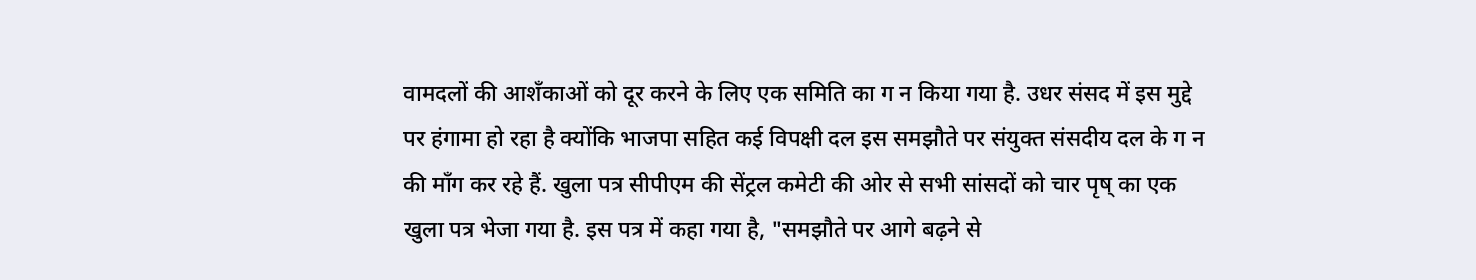वामदलों की आशँकाओं को दूर करने के लिए एक समिति का ग न किया गया है. उधर संसद में इस मुद्दे पर हंगामा हो रहा है क्योंकि भाजपा सहित कई विपक्षी दल इस समझौते पर संयुक्त संसदीय दल के ग न की माँग कर रहे हैं. खुला पत्र सीपीएम की सेंट्रल कमेटी की ओर से सभी सांसदों को चार पृष् का एक खुला पत्र भेजा गया है. इस पत्र में कहा गया है, "समझौते पर आगे बढ़ने से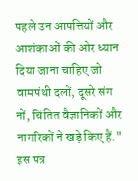पहले उन आपत्तियों और आशंकाओं की ओर ध्यान दिया जाना चाहिए जो वामपंथी दलों, दूसरे संग नों, चिंतित वैज्ञानिकों और नागरिकों ने खड़े किए हैं." इस पत्र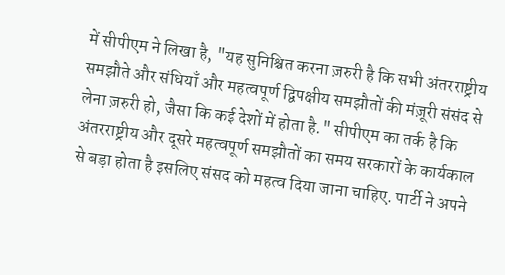में सीपीएम ने लिखा है, "यह सुनिश्चित करना ज़रुरी है कि सभी अंतरराष्ट्रीय समझौते और संधियाँ और महत्वपूर्ण द्विपक्षीय समझौतों की मंज़ूरी संसंद से लेना ज़रुरी हो, जैसा कि कई देशों में होता है." सीपीएम का तर्क है कि अंतरराष्ट्रीय और दूसरे महत्वपूर्ण समझौतों का समय सरकारों के कार्यकाल से बड़ा होता है इसलिए संसद को महत्व दिया जाना चाहिए. पार्टी ने अपने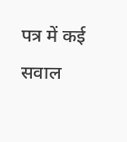पत्र में कई सवाल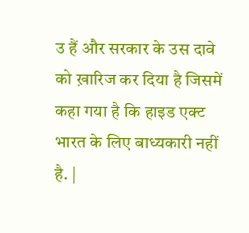उ हैं और सरकार के उस दावे को ख़ारिज कर दिया है जिसमें कहा गया है कि हाइड एक्ट भारत के लिए बाध्यकारी नहीं है. |